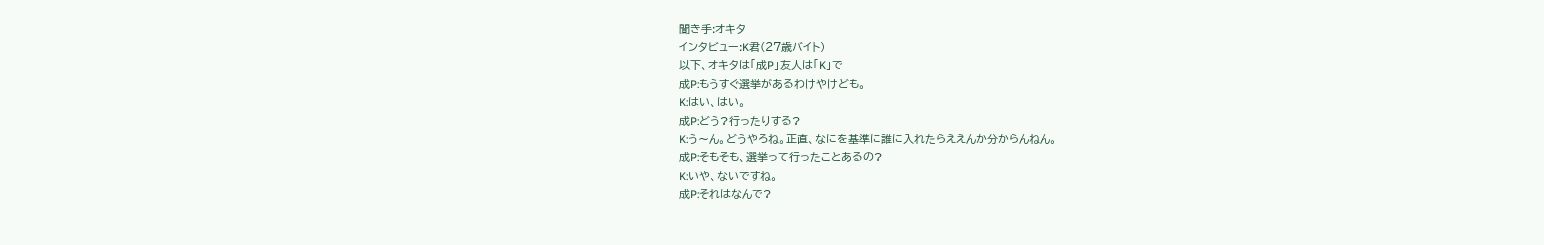聞き手:オキタ
インタビュー:K君(27歳バイト)
以下、オキタは「成P」友人は「K」で
成P:もうすぐ選挙があるわけやけども。
K:はい、はい。
成P:どう?行ったりする?
K:う〜ん。どうやろね。正直、なにを基準に誰に入れたらええんか分からんねん。
成P:そもそも、選挙って行ったことあるの?
K:いや、ないですね。
成P:それはなんで?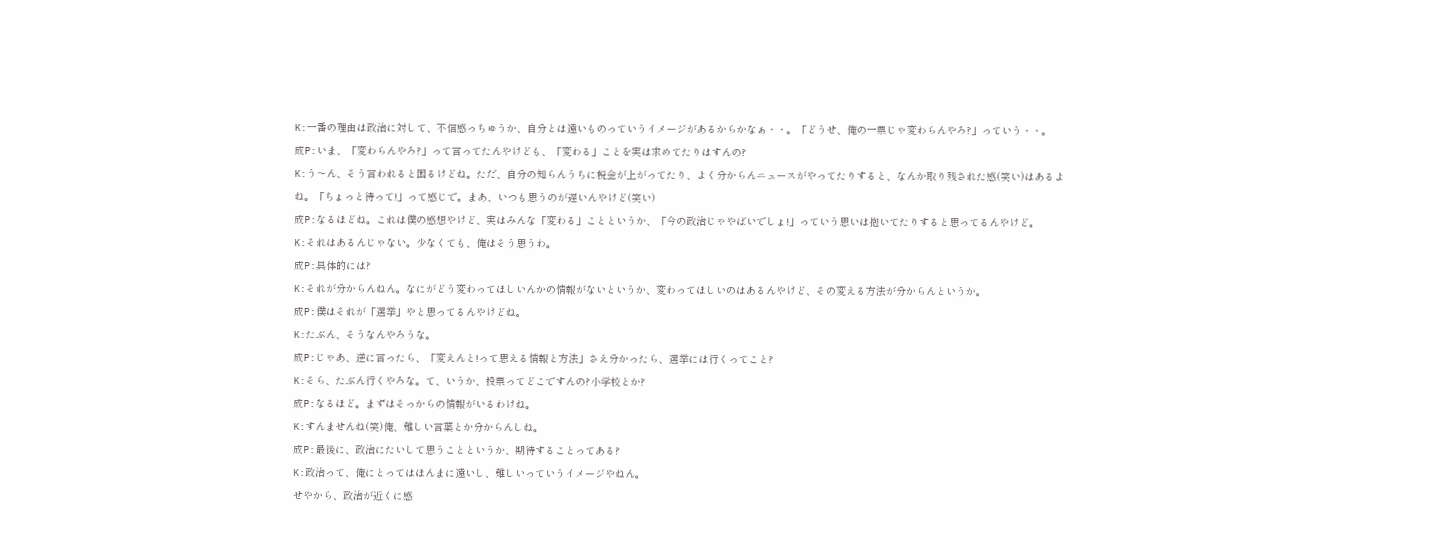K:一番の理由は政治に対して、不信感っちゅうか、自分とは遠いものっていうイメージがあるからかなぁ・・。「どうせ、俺の一票じゃ変わらんやろ?」っていう・・。
成P:いま、「変わらんやろ?」って言ってたんやけども、「変わる」ことを実は求めてたりはすんの?
K:う〜ん、そう言われると困るけどね。ただ、自分の知らんうちに税金が上がってたり、よく分からんニュースがやってたりすると、なんか取り残された感(笑い)はあるよね。「ちょっと待って!」って感じで。まあ、いつも思うのが遅いんやけど(笑い)
成P:なるほどね。これは僕の感想やけど、実はみんな「変わる」ことというか、「今の政治じゃやばいでしょ!」っていう思いは抱いてたりすると思ってるんやけど。
K:それはあるんじゃない。少なくても、俺はそう思うわ。
成P:具体的には?
K:それが分からんねん。なにがどう変わってほしいんかの情報がないというか、変わってほしいのはあるんやけど、その変える方法が分からんというか。
成P:僕はそれが「選挙」やと思ってるんやけどね。
K:たぶん、そうなんやろうな。
成P:じゃあ、逆に言ったら、「変えんと!って思える情報と方法」さえ分かったら、選挙には行くってこと?
K:そら、たぶん行くやろな。て、いうか、投票ってどこですんの?小学校とか?
成P:なるほど。まずはそっからの情報がいるわけね。
K:すんませんね(笑)俺、難しい言葉とか分からんしね。
成P:最後に、政治にたいして思うことというか、期待することってある?
K:政治って、俺にとってはほんまに遠いし、難しいっていうイメージやねん。
せやから、政治が近くに感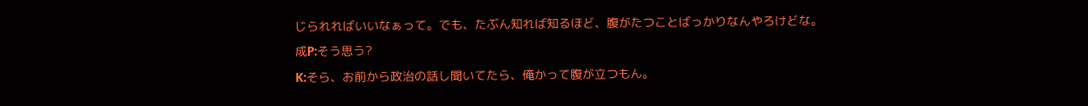じられればいいなぁって。でも、たぶん知れば知るほど、腹がたつことばっかりなんやろけどな。
成P:そう思う?
K:そら、お前から政治の話し聞いてたら、俺かって腹が立つもん。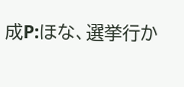成P:ほな、選挙行か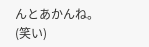んとあかんね。(笑い)